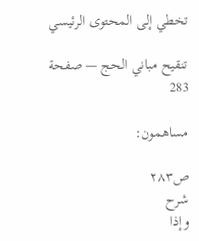تخطي إلى المحتوى الرئيسي

تنقيح مباني الحج — صفحة 283

مساهمون:

ص٢٨٣
شرح
وإذا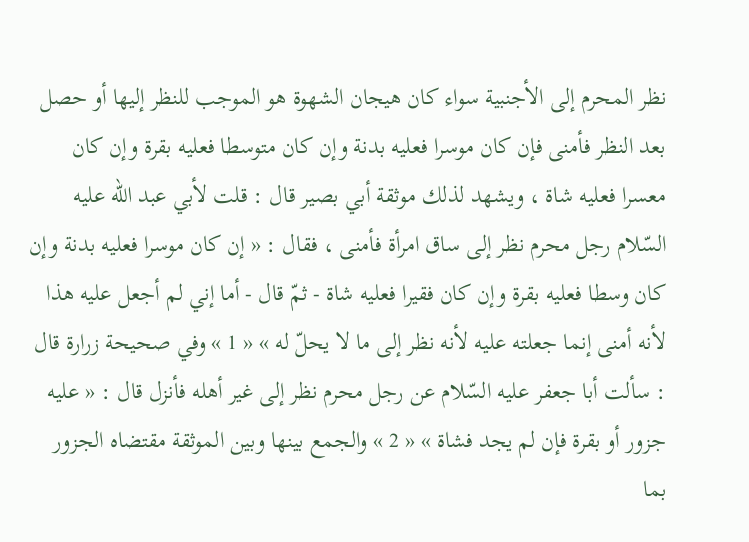نظر المحرم إلى الأجنبية سواء كان هيجان الشهوة هو الموجب للنظر إليها أو حصل بعد النظر فأمنى فإن كان موسرا فعليه بدنة وإن كان متوسطا فعليه بقرة وإن كان معسرا فعليه شاة ، ويشهد لذلك موثقة أبي بصير قال : قلت لأبي عبد اللّه عليه السّلام رجل محرم نظر إلى ساق امرأة فأمنى ، فقال : « إن كان موسرا فعليه بدنة وإن كان وسطا فعليه بقرة وإن كان فقيرا فعليه شاة - ثمّ قال - أما إني لم أجعل عليه هذا لأنه أمنى إنما جعلته عليه لأنه نظر إلى ما لا يحلّ له » « 1 » وفي صحيحة زرارة قال : سألت أبا جعفر عليه السّلام عن رجل محرم نظر إلى غير أهله فأنزل قال : « عليه جزور أو بقرة فإن لم يجد فشاة » « 2 » والجمع بينها وبين الموثقة مقتضاه الجزور بما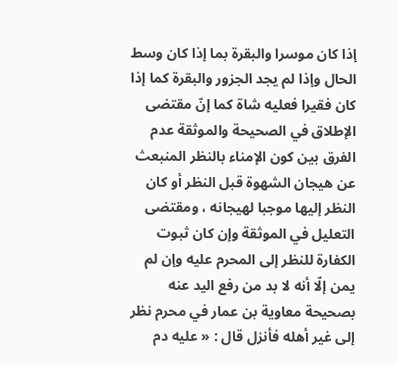إذا كان موسرا والبقرة بما إذا كان وسط الحال وإذا لم يجد الجزور والبقرة كما إذا كان فقيرا فعليه شاة كما إنّ مقتضى الإطلاق في الصحيحة والموثقة عدم الفرق بين كون الإمناء بالنظر المنبعث عن هيجان الشهوة قبل النظر أو كان النظر إليها موجبا لهيجانه ، ومقتضى التعليل في الموثقة وإن كان ثبوت الكفارة للنظر إلى المحرم عليه وإن لم يمن إلّا أنه لا بد من رفع اليد عنه بصحيحة معاوية بن عمار في محرم نظر إلى غير أهله فأنزل قال : « عليه دم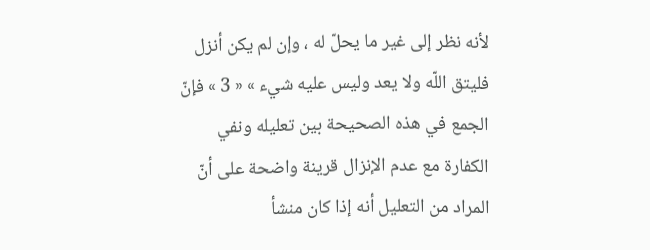لأنه نظر إلى غير ما يحلّ له ، وإن لم يكن أنزل فليتق اللّه ولا يعد وليس عليه شيء » « 3 » فإنّ الجمع في هذه الصحيحة بين تعليله ونفي الكفارة مع عدم الإنزال قرينة واضحة على أنّ المراد من التعليل أنه إذا كان منشأ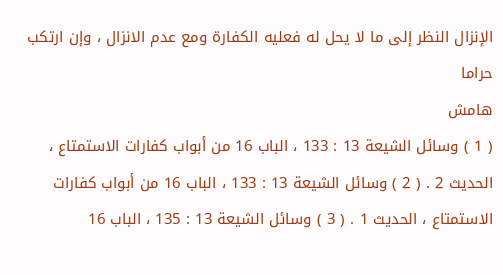الإنزال النظر إلى ما لا يحل له فعليه الكفارة ومع عدم الانزال ، وإن ارتكب حراما
هامش
( 1 ) وسائل الشيعة 13 : 133 ، الباب 16 من أبواب كفارات الاستمتاع ، الحديث 2 . ( 2 ) وسائل الشيعة 13 : 133 ، الباب 16 من أبواب كفارات الاستمتاع ، الحديث 1 . ( 3 ) وسائل الشيعة 13 : 135 ، الباب 16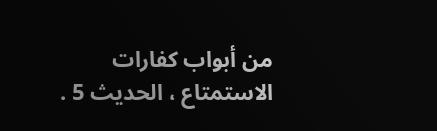من أبواب كفارات الاستمتاع ، الحديث 5 .